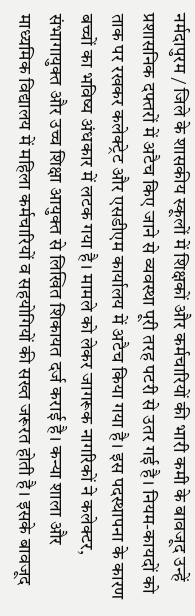नर्मदापुरम / जिले के शासकीय स्कूलों में शिक्षकों और कर्मचारियों की भारी कमी के बावजूद उन्हें प्रशासनिक दफ्तरों में अटैच किए जाने से व्यवस्था पूरी तरह पटरी से उतर गई है। नियम-कायदों को ताक पर रखकर कलेक्ट्रेट और एसडीएम कार्यालय में अटैच किया गया है। इस पदस्थापना के कारण बच्चों का भविष्य अंधकार में लटक गया है। मामले को लेकर जागरूक नागरिकों ने कलेक्टर, संभागायुक्त और उच्च शिक्षा आयुक्त से लिखित शिकायत दर्ज कराई है। कन्या शाला और माध्यमिक विद्यालय में महिला कर्मचारियों व सहयोगियों की सख्त जरूरत होती है। इसके बावजूद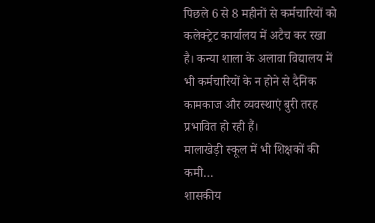पिछले 6 से 8 महीनों से कर्मचारियों को कलेक्ट्रेट कार्यालय में अटैच कर रखा है। कन्या शाला के अलावा विद्यालय में भी कर्मचारियों के न होने से दैनिक कामकाज और व्यवस्थाएं बुरी तरह प्रभावित हो रही हैं।
मालाखेड़ी स्कूल में भी शिक्षकों की कमी…
शासकीय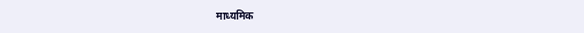माध्यमिक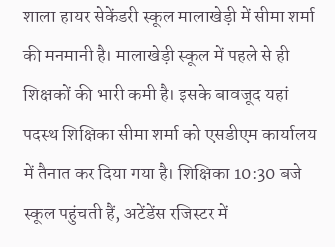शाला हायर सेकेंडरी स्कूल मालाखेड़ी में सीमा शर्मा की मनमानी है। मालाखेड़ी स्कूल में पहले से ही शिक्षकों की भारी कमी है। इसके बावजूद यहां पदस्थ शिक्षिका सीमा शर्मा को एसडीएम कार्यालय में तैनात कर दिया गया है। शिक्षिका 10:30 बजे स्कूल पहुंचती हैं, अटेंडेंस रजिस्टर में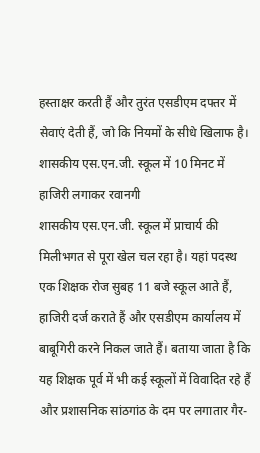हस्ताक्षर करती हैं और तुरंत एसडीएम दफ्तर में सेवाएं देती हैं, जो कि नियमों के सीधे खिलाफ है। शासकीय एस.एन.जी. स्कूल में 10 मिनट में हाजिरी लगाकर रवानगी
शासकीय एस.एन.जी. स्कूल में प्राचार्य की मिलीभगत से पूरा खेल चल रहा है। यहां पदस्थ एक शिक्षक रोज सुबह 11 बजे स्कूल आते हैं, हाजिरी दर्ज कराते हैं और एसडीएम कार्यालय में बाबूगिरी करने निकल जाते हैं। बताया जाता है कि यह शिक्षक पूर्व में भी कई स्कूलों में विवादित रहे हैं और प्रशासनिक सांठगांठ के दम पर लगातार गैर-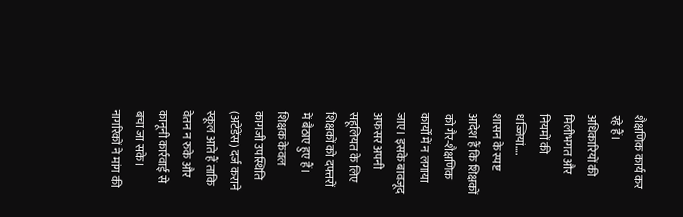शैक्षणिक कार्य कर रहे हैं।
अधिकारियों की मिलीभगत और नियमों की धज्जियां….
शासन के स्पष्ट आदेश हैं कि शिक्षकों को गैर-शैक्षणिक कार्यों में न लगाया जाए। इसके बावजूद अफसर अपनी सहूलियत के लिए शिक्षकों को दफ्तरों में बैठाए हुए हैं। शिक्षक केवल कागजी उपस्थिति (अटेंडेंस) दर्ज कराने स्कूल आते हैं ताकि वेतन न रुके और कानूनी कार्रवाई से बचा जा सके। नागरिकों ने मांग की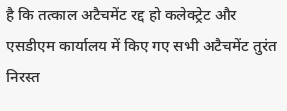है कि तत्काल अटैचमेंट रद्द हो कलेक्ट्रेट और एसडीएम कार्यालय में किए गए सभी अटैचमेंट तुरंत निरस्त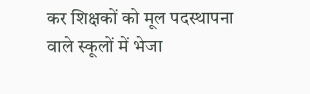कर शिक्षकों को मूल पदस्थापना वाले स्कूलों में भेजा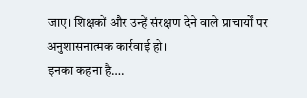जाए। शिक्षकों और उन्हें संरक्षण देने वाले प्राचार्यों पर अनुशासनात्मक कार्रवाई हो।
इनका कहना है….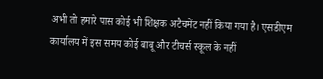अभी तो हमारे पास कोई भी शिक्षक अटैचमेंट नहीं किया गया है। एसडीएम कार्यालय में इस समय कोई बाबू और टीचर्स स्कूल के नहीं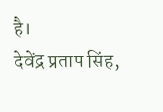है।
देवेंद्र प्रताप सिंह,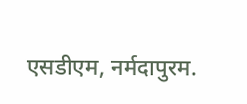एसडीएम, नर्मदापुरम.